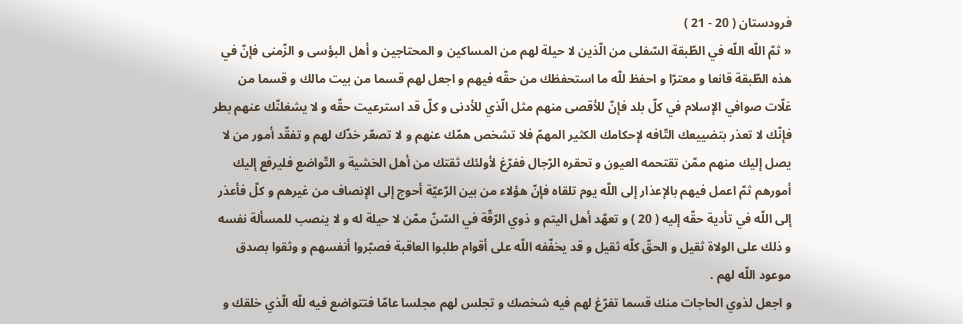فرودستان ( 20 - 21 )
« ثمّ اللّه اللّه في الطّبقة السّفلى من الّذين لا حيلة لهم من المساكين و المحتاجين و أهل البؤسى و الزّمنى فإنّ في هذه الطّبقة قانعا و معترّا و احفظ للّه ما استحفظك من حقّه فيهم و اجعل لهم قسما من بيت مالك و قسما من غلّات صوافي الإسلام في كلّ بلد فإنّ للأقصى منهم مثل الّذي للأدنى و كلّ قد استرعيت حقّه و لا يشغلنّك عنهم بطر فإنّك لا تعذر بتضييعك التّافه لإحكامك الكثير المهمّ فلا تشخص همّك عنهم و لا تصعّر خدّك لهم و تفقّد أمور من لا يصل إليك منهم ممّن تقتحمه العيون و تحقره الرّجال ففرّغ لأولئك ثقتك من أهل الخشية و التّواضع فليرفع إليك أمورهم ثمّ اعمل فيهم بالإعذار إلى اللّه يوم تلقاه فإنّ هؤلاء من بين الرّعيّة أحوج إلى الإنصاف من غيرهم و كلّ فأعذر إلى اللّه في تأدية حقّه إليه ( 20 ) و تعهّد أهل اليتم و ذوي الرّقّة في السّنّ ممّن لا حيلة له و لا ينصب للمسألة نفسه و ذلك على الولاة ثقيل و الحقّ كلّه ثقيل و قد يخفّفه اللّه على أقوام طلبوا العاقبة فصبّروا أنفسهم و وثقوا بصدق موعود اللّه لهم .
و اجعل لذوي الحاجات منك قسما تفرّغ لهم فيه شخصك و تجلس لهم مجلسا عامّا فتتواضع فيه للّه الّذي خلقك و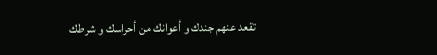تقعد عنهم جندك و أعوانك من أحراسك و شرطك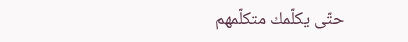حتّى يكلّمك متكلّمهم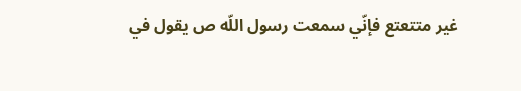غير متتعتع فإنّي سمعت رسول اللّه ص يقول في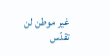غير موطن لن تقدّس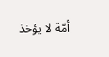أمّة لا يؤخذ